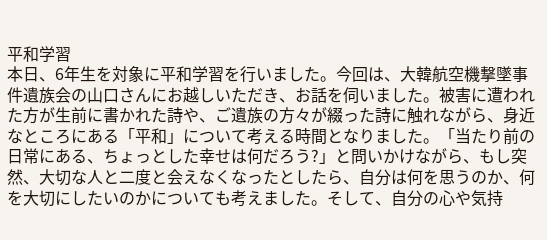平和学習
本日、6年生を対象に平和学習を行いました。今回は、大韓航空機撃墜事件遺族会の山口さんにお越しいただき、お話を伺いました。被害に遭われた方が生前に書かれた詩や、ご遺族の方々が綴った詩に触れながら、身近なところにある「平和」について考える時間となりました。「当たり前の日常にある、ちょっとした幸せは何だろう?」と問いかけながら、もし突然、大切な人と二度と会えなくなったとしたら、自分は何を思うのか、何を大切にしたいのかについても考えました。そして、自分の心や気持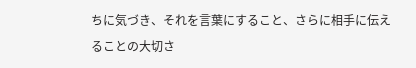ちに気づき、それを言葉にすること、さらに相手に伝えることの大切さ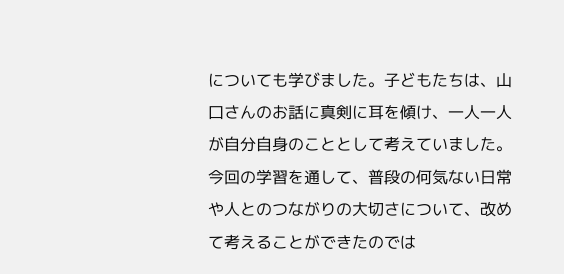についても学びました。子どもたちは、山口さんのお話に真剣に耳を傾け、一人一人が自分自身のこととして考えていました。今回の学習を通して、普段の何気ない日常や人とのつながりの大切さについて、改めて考えることができたのでは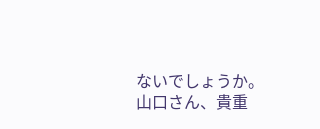ないでしょうか。
山口さん、貴重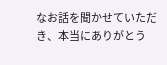なお話を聞かせていただき、本当にありがとう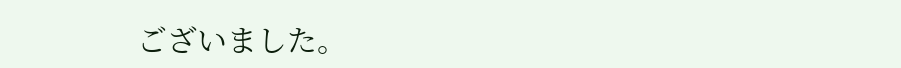ございました。